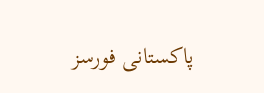پاکستانی فورسز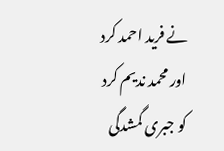نے فرید احمد کرد اور محمد ندیم کرد کو جبری گمشدگی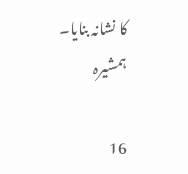کا نشانہ بنایا۔ ہمشیرہ

16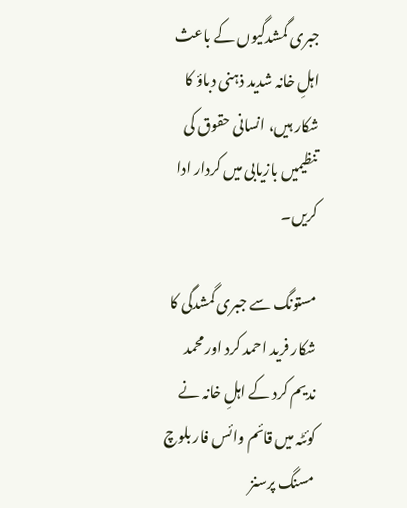جبری گمشدگیوں کے باعث اہلِ خانہ شدید ذہنی دباؤ کا شکار ہیں، انسانی حقوق کی تنظیمیں بازیابی میں کردار ادا کریں۔

مستونگ سے جبری گمشدگی کا شکار فرید احمد کرد اور محمد ندیم کرد کے اہلِ خانہ نے کوئٹہ میں قائم وائس فار بلوچ مسنگ پرسنز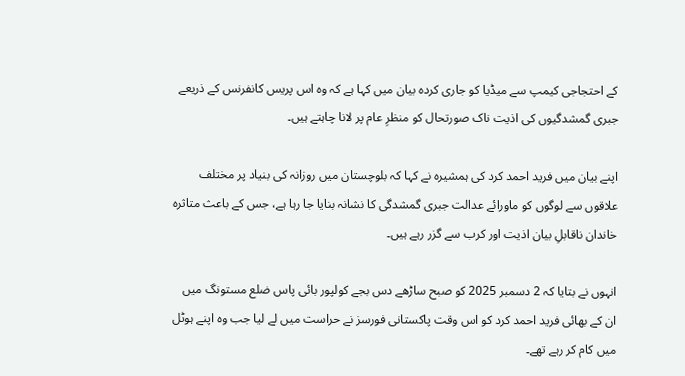کے احتجاجی کیمپ سے میڈیا کو جاری کردہ بیان میں کہا ہے کہ وہ اس پریس کانفرنس کے ذریعے جبری گمشدگیوں کی اذیت ناک صورتحال کو منظرِ عام پر لانا چاہتے ہیں۔

اپنے بیان میں فرید احمد کرد کی ہمشیرہ نے کہا کہ بلوچستان میں روزانہ کی بنیاد پر مختلف علاقوں سے لوگوں کو ماورائے عدالت جبری گمشدگی کا نشانہ بنایا جا رہا ہے، جس کے باعث متاثرہ خاندان ناقابلِ بیان اذیت اور کرب سے گزر رہے ہیں۔

انہوں نے بتایا کہ 2 دسمبر 2025 کو صبح ساڑھے دس بجے کولپور بائی پاس ضلع مستونگ میں ان کے بھائی فرید احمد کرد کو اس وقت پاکستانی فورسز نے حراست میں لے لیا جب وہ اپنے ہوٹل میں کام کر رہے تھے۔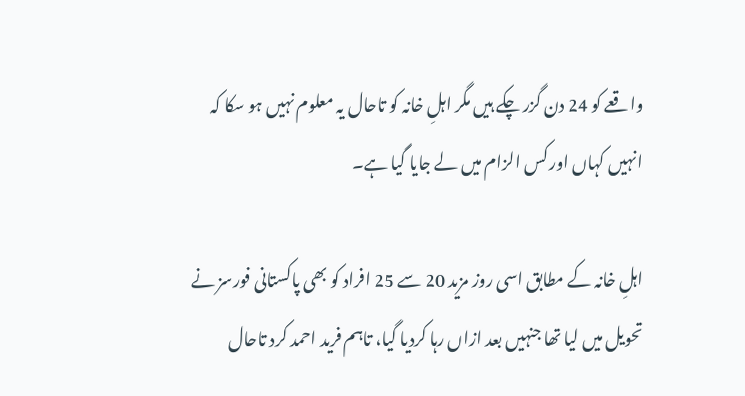واقعے کو 24 دن گزر چکے ہیں مگر اہلِ خانہ کو تاحال یہ معلوم نہیں ہو سکا کہ انہیں کہاں اور کس الزام میں لے جایا گیا ہے۔

اہلِ خانہ کے مطابق اسی روز مزید 20 سے 25 افراد کو بھی پاکستانی فورسز نے تحویل میں لیا تھا جنہیں بعد ازاں رہا کردیا گیا، تاہم فرید احمد کرد تاحال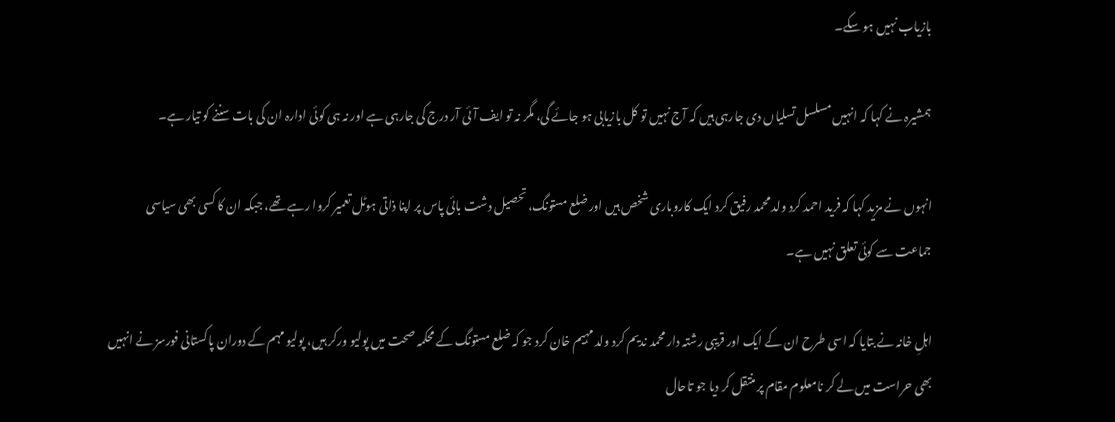بازیاب نہیں ہو سکے۔

ہمشیرہ نے کہا کہ انہیں مسلسل تسلیاں دی جارہی ہیں کہ آج نہیں تو کل بازیابی ہو جائے گی، مگر نہ تو ایف آئی آر درج کی جارہی ہے اور نہ ہی کوئی ادارہ ان کی بات سننے کو تیار ہے۔

انہوں نے مزید کہا کہ فرید احمد کرد ولد محمد رفیق کرد ایک کاروباری شخص ہیں اور ضلع مستونگ، تحصیل دشت بائی پاس پر اپنا ذاتی ہوٹل تعمیر کروا رہے تھے، جبکہ ان کا کسی بھی سیاسی جماعت سے کوئی تعلق نہیں ہے۔

اہلِ خانہ نے بتایا کہ اسی طرح ان کے ایک اور قریبی رشتہ دار محمد ندیم کرد ولد مہیم خان کرد جو کہ ضلع مستونگ کے محکمہ صحت میں پولیو ورکر ہیں، پولیو مہم کے دوران پاکستانی فورسز نے انہیں بھی حراست میں لے کر نامعلوم مقام پر منتقل کر دیا جو تاحال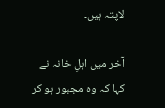لاپتہ ہیں۔

آخر میں اہلِ خانہ نے کہا کہ وہ مجبور ہو کر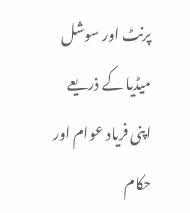پرنٹ اور سوشل میڈیا کے ذریعے اپنی فریاد عوام اور حکام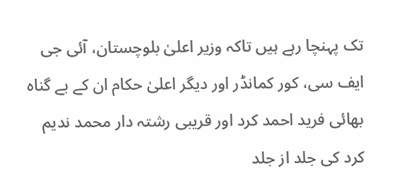تک پہنچا رہے ہیں تاکہ وزیر اعلیٰ بلوچستان، آئی جی ایف سی، کور کمانڈر اور دیگر اعلیٰ حکام ان کے بے گناہ بھائی فرید احمد کرد اور قریبی رشتہ دار محمد ندیم کرد کی جلد از جلد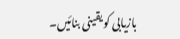بازیابی کو یقینی بنائیں۔